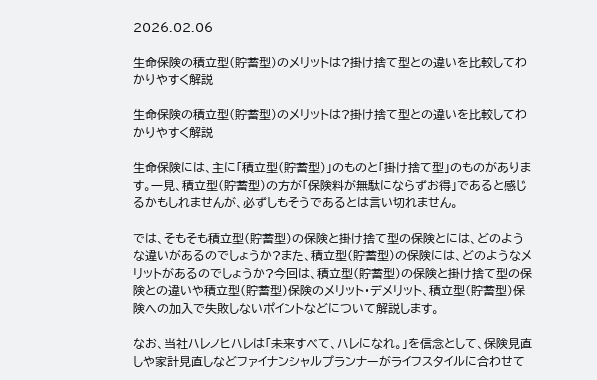2026.02.06

生命保険の積立型(貯蓄型)のメリットは?掛け捨て型との違いを比較してわかりやすく解説

生命保険の積立型(貯蓄型)のメリットは?掛け捨て型との違いを比較してわかりやすく解説

生命保険には、主に「積立型(貯蓄型)」のものと「掛け捨て型」のものがあります。一見、積立型(貯蓄型)の方が「保険料が無駄にならずお得」であると感じるかもしれませんが、必ずしもそうであるとは言い切れません。

では、そもそも積立型(貯蓄型)の保険と掛け捨て型の保険とには、どのような違いがあるのでしょうか?また、積立型(貯蓄型)の保険には、どのようなメリットがあるのでしょうか?今回は、積立型(貯蓄型)の保険と掛け捨て型の保険との違いや積立型(貯蓄型)保険のメリット・デメリット、積立型(貯蓄型)保険への加入で失敗しないポイントなどについて解説します。

なお、当社ハレノヒハレは「未来すべて、ハレになれ。」を信念として、保険見直しや家計見直しなどファイナンシャルプランナーがライフスタイルに合わせて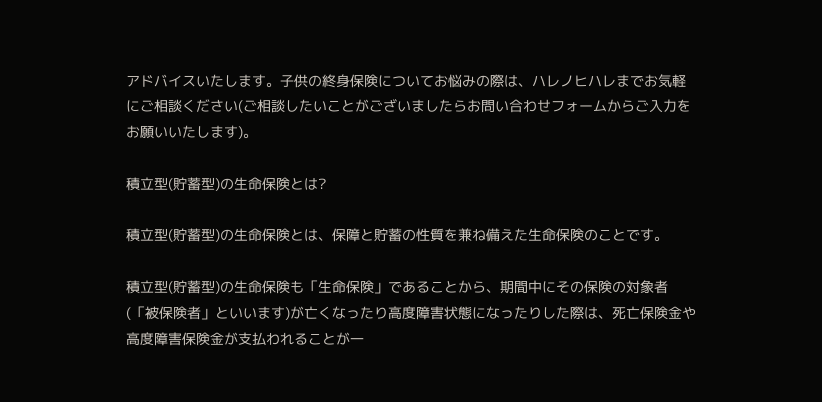アドバイスいたします。子供の終身保険についてお悩みの際は、ハレノヒハレまでお気軽にご相談ください(ご相談したいことがございましたらお問い合わせフォームからご入力をお願いいたします)。

積立型(貯蓄型)の生命保険とは?

積立型(貯蓄型)の生命保険とは、保障と貯蓄の性質を兼ね備えた生命保険のことです。

積立型(貯蓄型)の生命保険も「生命保険」であることから、期間中にその保険の対象者(「被保険者」といいます)が亡くなったり高度障害状態になったりした際は、死亡保険金や高度障害保険金が支払われることが一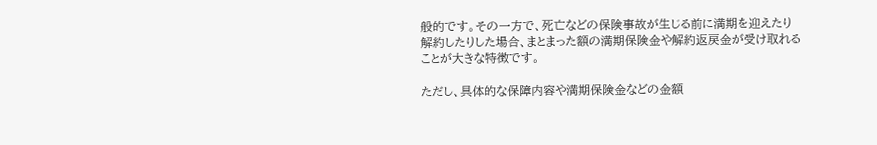般的です。その一方で、死亡などの保険事故が生じる前に満期を迎えたり解約したりした場合、まとまった額の満期保険金や解約返戻金が受け取れることが大きな特徴です。

ただし、具体的な保障内容や満期保険金などの金額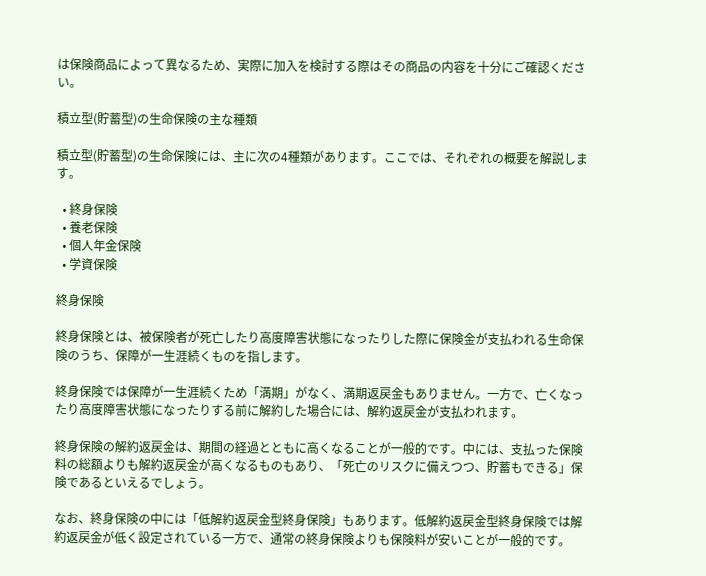は保険商品によって異なるため、実際に加入を検討する際はその商品の内容を十分にご確認ください。

積立型(貯蓄型)の生命保険の主な種類

積立型(貯蓄型)の生命保険には、主に次の4種類があります。ここでは、それぞれの概要を解説します。

  • 終身保険
  • 養老保険
  • 個人年金保険
  • 学資保険

終身保険

終身保険とは、被保険者が死亡したり高度障害状態になったりした際に保険金が支払われる生命保険のうち、保障が一生涯続くものを指します。

終身保険では保障が一生涯続くため「満期」がなく、満期返戻金もありません。一方で、亡くなったり高度障害状態になったりする前に解約した場合には、解約返戻金が支払われます。

終身保険の解約返戻金は、期間の経過とともに高くなることが一般的です。中には、支払った保険料の総額よりも解約返戻金が高くなるものもあり、「死亡のリスクに備えつつ、貯蓄もできる」保険であるといえるでしょう。

なお、終身保険の中には「低解約返戻金型終身保険」もあります。低解約返戻金型終身保険では解約返戻金が低く設定されている一方で、通常の終身保険よりも保険料が安いことが一般的です。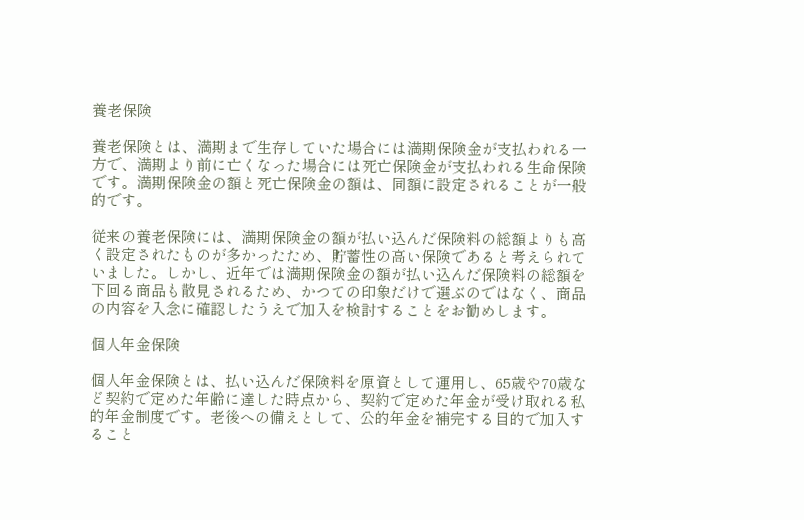養老保険

養老保険とは、満期まで生存していた場合には満期保険金が支払われる一方で、満期より前に亡くなった場合には死亡保険金が支払われる生命保険です。満期保険金の額と死亡保険金の額は、同額に設定されることが一般的です。

従来の養老保険には、満期保険金の額が払い込んだ保険料の総額よりも高く設定されたものが多かったため、貯蓄性の高い保険であると考えられていました。しかし、近年では満期保険金の額が払い込んだ保険料の総額を下回る商品も散見されるため、かつての印象だけで選ぶのではなく、商品の内容を入念に確認したうえで加入を検討することをお勧めします。

個人年金保険

個人年金保険とは、払い込んだ保険料を原資として運用し、65歳や70歳など契約で定めた年齢に達した時点から、契約で定めた年金が受け取れる私的年金制度です。老後への備えとして、公的年金を補完する目的で加入すること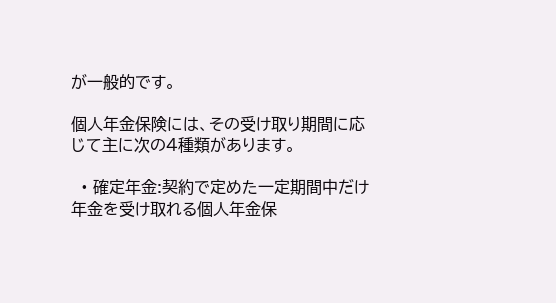が一般的です。

個人年金保険には、その受け取り期間に応じて主に次の4種類があります。

  • 確定年金:契約で定めた一定期間中だけ年金を受け取れる個人年金保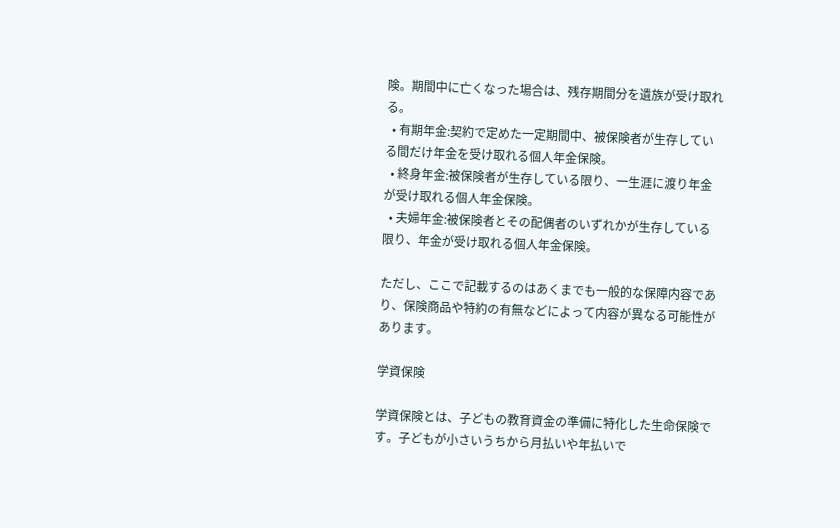険。期間中に亡くなった場合は、残存期間分を遺族が受け取れる。
  • 有期年金:契約で定めた一定期間中、被保険者が生存している間だけ年金を受け取れる個人年金保険。
  • 終身年金:被保険者が生存している限り、一生涯に渡り年金が受け取れる個人年金保険。
  • 夫婦年金:被保険者とその配偶者のいずれかが生存している限り、年金が受け取れる個人年金保険。

ただし、ここで記載するのはあくまでも一般的な保障内容であり、保険商品や特約の有無などによって内容が異なる可能性があります。

学資保険

学資保険とは、子どもの教育資金の準備に特化した生命保険です。子どもが小さいうちから月払いや年払いで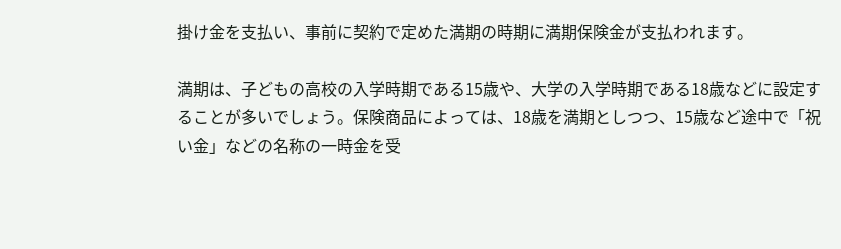掛け金を支払い、事前に契約で定めた満期の時期に満期保険金が支払われます。

満期は、子どもの高校の入学時期である15歳や、大学の入学時期である18歳などに設定することが多いでしょう。保険商品によっては、18歳を満期としつつ、15歳など途中で「祝い金」などの名称の一時金を受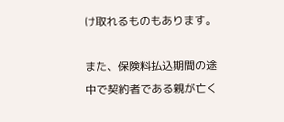け取れるものもあります。

また、保険料払込期間の途中で契約者である親が亡く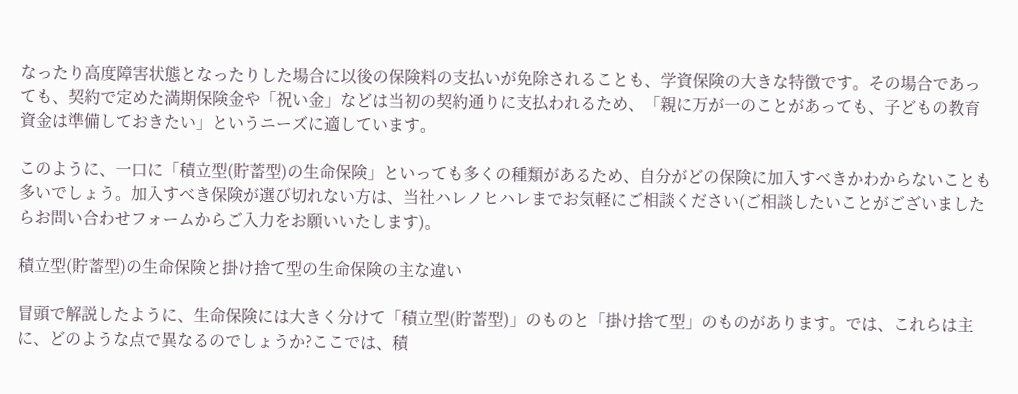なったり高度障害状態となったりした場合に以後の保険料の支払いが免除されることも、学資保険の大きな特徴です。その場合であっても、契約で定めた満期保険金や「祝い金」などは当初の契約通りに支払われるため、「親に万が一のことがあっても、子どもの教育資金は準備しておきたい」というニーズに適しています。

このように、一口に「積立型(貯蓄型)の生命保険」といっても多くの種類があるため、自分がどの保険に加入すべきかわからないことも多いでしょう。加入すべき保険が選び切れない方は、当社ハレノヒハレまでお気軽にご相談ください(ご相談したいことがございましたらお問い合わせフォームからご入力をお願いいたします)。

積立型(貯蓄型)の生命保険と掛け捨て型の生命保険の主な違い

冒頭で解説したように、生命保険には大きく分けて「積立型(貯蓄型)」のものと「掛け捨て型」のものがあります。では、これらは主に、どのような点で異なるのでしょうか?ここでは、積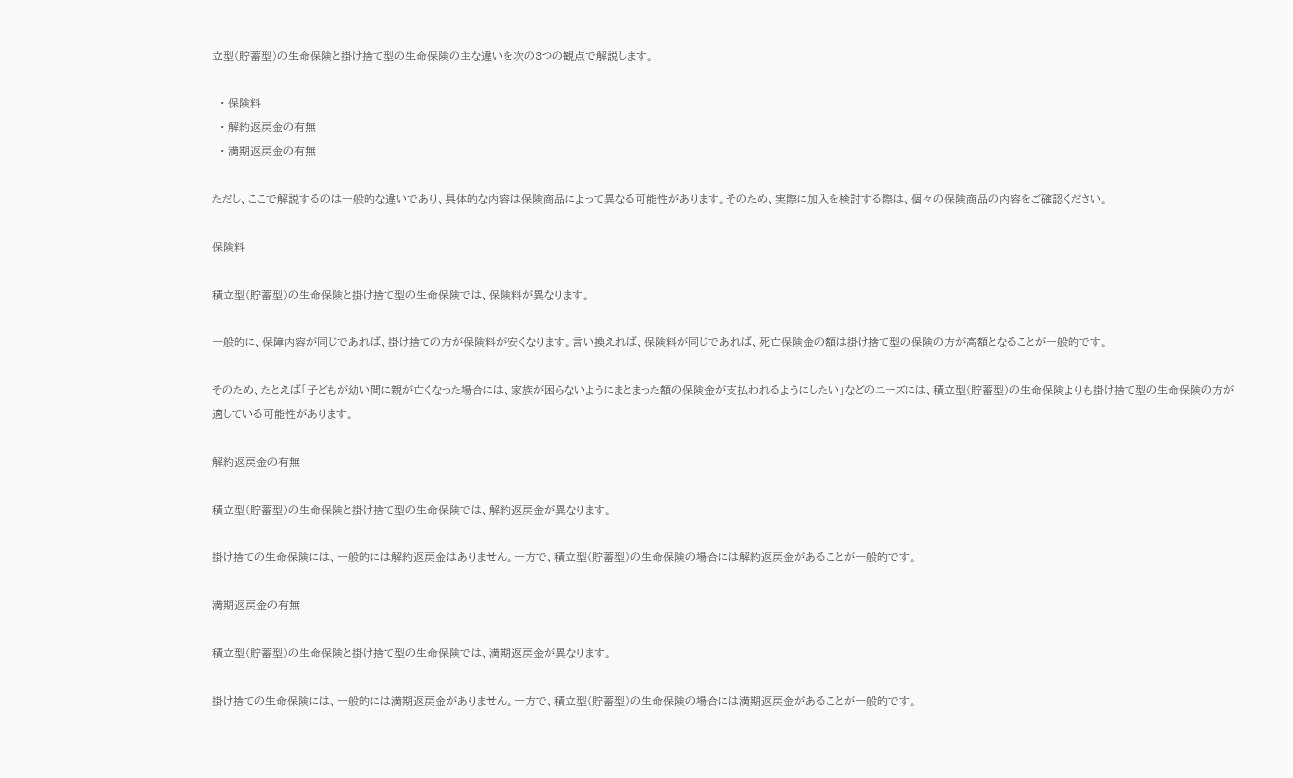立型(貯蓄型)の生命保険と掛け捨て型の生命保険の主な違いを次の3つの観点で解説します。

  • 保険料
  • 解約返戻金の有無
  • 満期返戻金の有無

ただし、ここで解説するのは一般的な違いであり、具体的な内容は保険商品によって異なる可能性があります。そのため、実際に加入を検討する際は、個々の保険商品の内容をご確認ください。

保険料

積立型(貯蓄型)の生命保険と掛け捨て型の生命保険では、保険料が異なります。

一般的に、保障内容が同じであれば、掛け捨ての方が保険料が安くなります。言い換えれば、保険料が同じであれば、死亡保険金の額は掛け捨て型の保険の方が高額となることが一般的です。

そのため、たとえば「子どもが幼い間に親が亡くなった場合には、家族が困らないようにまとまった額の保険金が支払われるようにしたい」などのニーズには、積立型(貯蓄型)の生命保険よりも掛け捨て型の生命保険の方が適している可能性があります。

解約返戻金の有無

積立型(貯蓄型)の生命保険と掛け捨て型の生命保険では、解約返戻金が異なります。

掛け捨ての生命保険には、一般的には解約返戻金はありません。一方で、積立型(貯蓄型)の生命保険の場合には解約返戻金があることが一般的です。

満期返戻金の有無

積立型(貯蓄型)の生命保険と掛け捨て型の生命保険では、満期返戻金が異なります。

掛け捨ての生命保険には、一般的には満期返戻金がありません。一方で、積立型(貯蓄型)の生命保険の場合には満期返戻金があることが一般的です。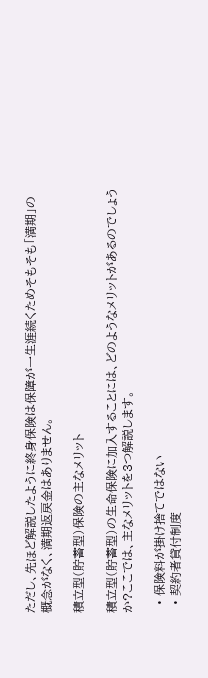ただし、先ほど解説したように終身保険は保障が一生涯続くためそもそも「満期」の概念がなく、満期返戻金はありません。

積立型(貯蓄型)保険の主なメリット

積立型(貯蓄型)の生命保険に加入することには、どのようなメリットがあるのでしょうか?ここでは、主なメリットを3つ解説します。

  • 保険料が掛け捨てではない
  • 契約者貸付制度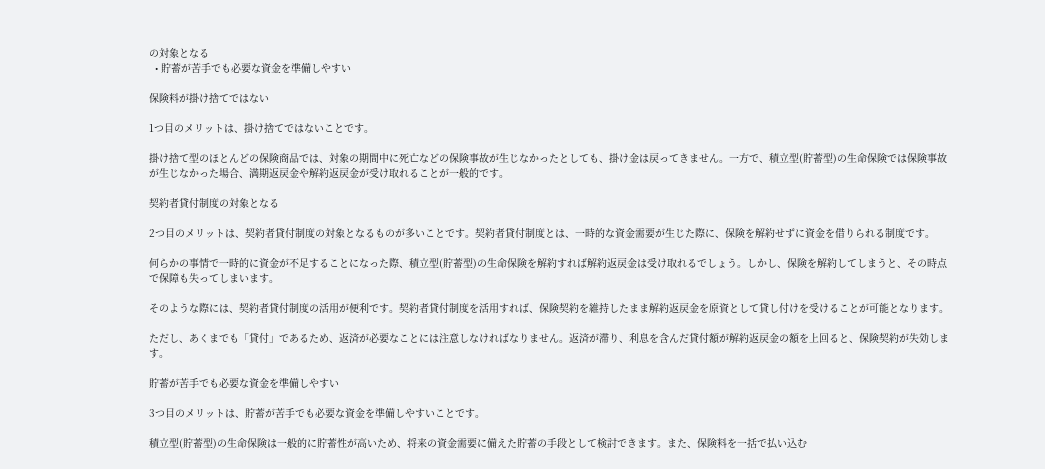の対象となる
  • 貯蓄が苦手でも必要な資金を準備しやすい

保険料が掛け捨てではない

1つ目のメリットは、掛け捨てではないことです。

掛け捨て型のほとんどの保険商品では、対象の期間中に死亡などの保険事故が生じなかったとしても、掛け金は戻ってきません。一方で、積立型(貯蓄型)の生命保険では保険事故が生じなかった場合、満期返戻金や解約返戻金が受け取れることが一般的です。

契約者貸付制度の対象となる

2つ目のメリットは、契約者貸付制度の対象となるものが多いことです。契約者貸付制度とは、一時的な資金需要が生じた際に、保険を解約せずに資金を借りられる制度です。

何らかの事情で一時的に資金が不足することになった際、積立型(貯蓄型)の生命保険を解約すれば解約返戻金は受け取れるでしょう。しかし、保険を解約してしまうと、その時点で保障も失ってしまいます。

そのような際には、契約者貸付制度の活用が便利です。契約者貸付制度を活用すれば、保険契約を維持したまま解約返戻金を原資として貸し付けを受けることが可能となります。

ただし、あくまでも「貸付」であるため、返済が必要なことには注意しなければなりません。返済が滞り、利息を含んだ貸付額が解約返戻金の額を上回ると、保険契約が失効します。

貯蓄が苦手でも必要な資金を準備しやすい

3つ目のメリットは、貯蓄が苦手でも必要な資金を準備しやすいことです。

積立型(貯蓄型)の生命保険は一般的に貯蓄性が高いため、将来の資金需要に備えた貯蓄の手段として検討できます。また、保険料を一括で払い込む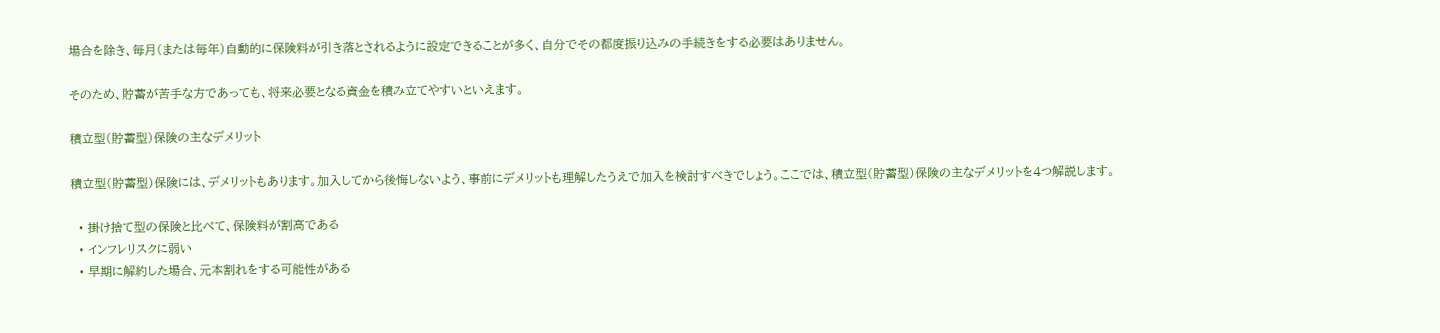場合を除き、毎月(または毎年)自動的に保険料が引き落とされるように設定できることが多く、自分でその都度振り込みの手続きをする必要はありません。

そのため、貯蓄が苦手な方であっても、将来必要となる資金を積み立てやすいといえます。

積立型(貯蓄型)保険の主なデメリット

積立型(貯蓄型)保険には、デメリットもあります。加入してから後悔しないよう、事前にデメリットも理解したうえで加入を検討すべきでしょう。ここでは、積立型(貯蓄型)保険の主なデメリットを4つ解説します。

  • 掛け捨て型の保険と比べて、保険料が割高である
  • インフレリスクに弱い
  • 早期に解約した場合、元本割れをする可能性がある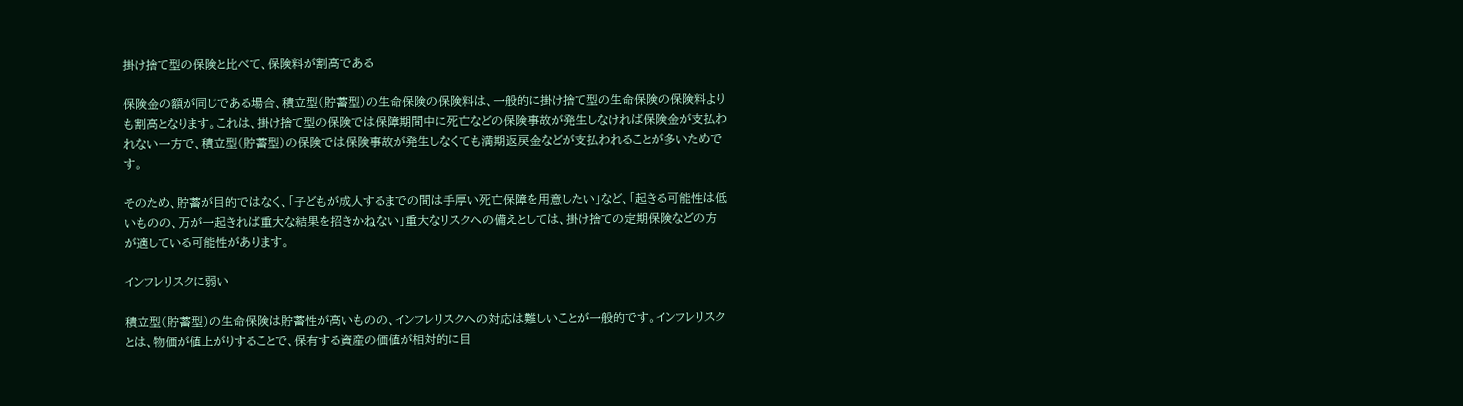掛け捨て型の保険と比べて、保険料が割高である

保険金の額が同じである場合、積立型(貯蓄型)の生命保険の保険料は、一般的に掛け捨て型の生命保険の保険料よりも割高となります。これは、掛け捨て型の保険では保障期間中に死亡などの保険事故が発生しなければ保険金が支払われない一方で、積立型(貯蓄型)の保険では保険事故が発生しなくても満期返戻金などが支払われることが多いためです。

そのため、貯蓄が目的ではなく、「子どもが成人するまでの間は手厚い死亡保障を用意したい」など、「起きる可能性は低いものの、万が一起きれば重大な結果を招きかねない」重大なリスクへの備えとしては、掛け捨ての定期保険などの方が適している可能性があります。

インフレリスクに弱い

積立型(貯蓄型)の生命保険は貯蓄性が高いものの、インフレリスクへの対応は難しいことが一般的です。インフレリスクとは、物価が値上がりすることで、保有する資産の価値が相対的に目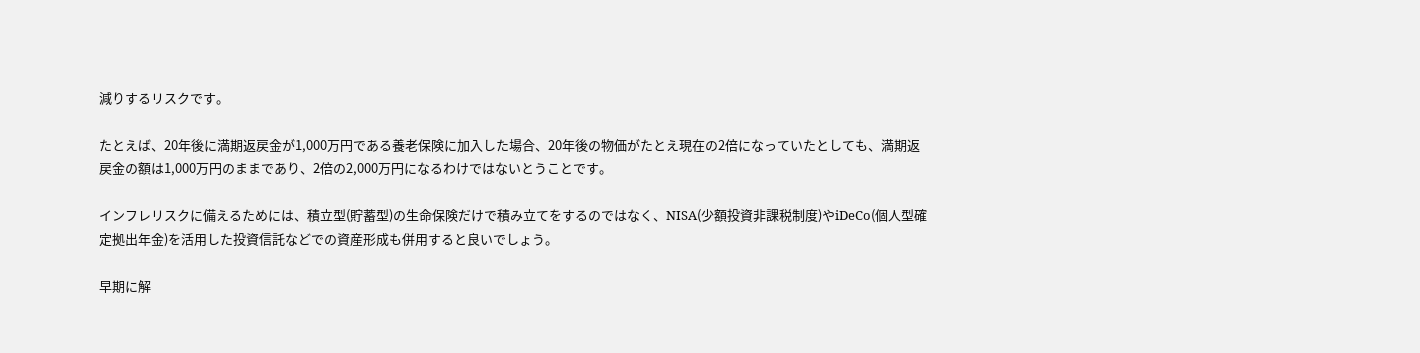減りするリスクです。

たとえば、20年後に満期返戻金が1,000万円である養老保険に加入した場合、20年後の物価がたとえ現在の2倍になっていたとしても、満期返戻金の額は1,000万円のままであり、2倍の2,000万円になるわけではないとうことです。

インフレリスクに備えるためには、積立型(貯蓄型)の生命保険だけで積み立てをするのではなく、NISA(少額投資非課税制度)やiDeCo(個人型確定拠出年金)を活用した投資信託などでの資産形成も併用すると良いでしょう。

早期に解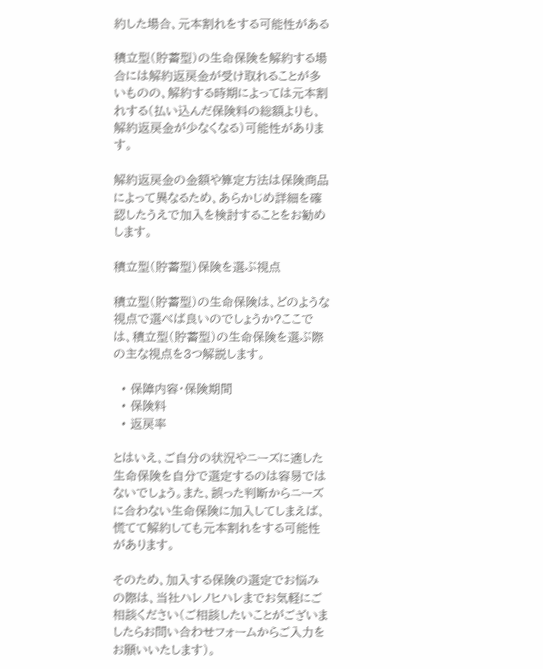約した場合、元本割れをする可能性がある

積立型(貯蓄型)の生命保険を解約する場合には解約返戻金が受け取れることが多いものの、解約する時期によっては元本割れする(払い込んだ保険料の総額よりも、解約返戻金が少なくなる)可能性があります。

解約返戻金の金額や算定方法は保険商品によって異なるため、あらかじめ詳細を確認したうえで加入を検討することをお勧めします。

積立型(貯蓄型)保険を選ぶ視点

積立型(貯蓄型)の生命保険は、どのような視点で選べば良いのでしょうか?ここでは、積立型(貯蓄型)の生命保険を選ぶ際の主な視点を3つ解説します。

  • 保障内容・保険期間
  • 保険料
  • 返戻率

とはいえ、ご自分の状況やニーズに適した生命保険を自分で選定するのは容易ではないでしょう。また、誤った判断からニーズに合わない生命保険に加入してしまえば、慌てて解約しても元本割れをする可能性があります。

そのため、加入する保険の選定でお悩みの際は、当社ハレノヒハレまでお気軽にご相談ください(ご相談したいことがございましたらお問い合わせフォームからご入力をお願いいたします)。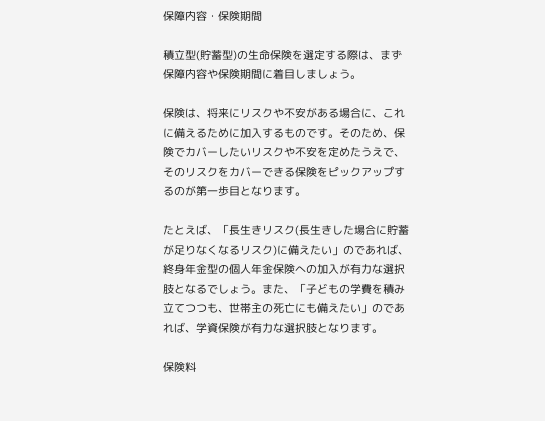保障内容・保険期間

積立型(貯蓄型)の生命保険を選定する際は、まず保障内容や保険期間に着目しましょう。

保険は、将来にリスクや不安がある場合に、これに備えるために加入するものです。そのため、保険でカバーしたいリスクや不安を定めたうえで、そのリスクをカバーできる保険をピックアップするのが第一歩目となります。

たとえば、「長生きリスク(長生きした場合に貯蓄が足りなくなるリスク)に備えたい」のであれば、終身年金型の個人年金保険への加入が有力な選択肢となるでしょう。また、「子どもの学費を積み立てつつも、世帯主の死亡にも備えたい」のであれば、学資保険が有力な選択肢となります。

保険料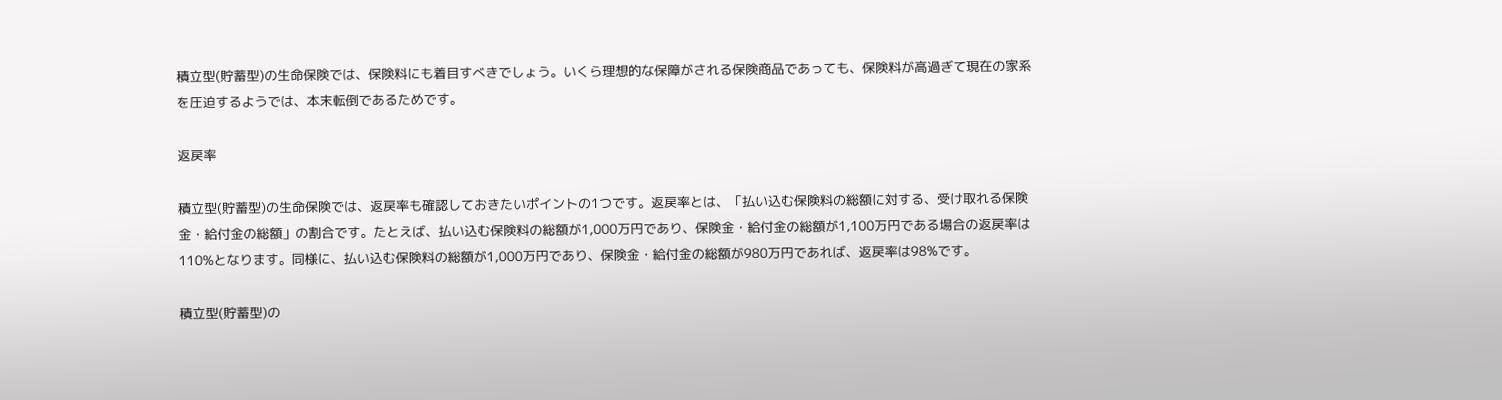積立型(貯蓄型)の生命保険では、保険料にも着目すべきでしょう。いくら理想的な保障がされる保険商品であっても、保険料が高過ぎて現在の家系を圧迫するようでは、本末転倒であるためです。

返戻率

積立型(貯蓄型)の生命保険では、返戻率も確認しておきたいポイントの1つです。返戻率とは、「払い込む保険料の総額に対する、受け取れる保険金・給付金の総額」の割合です。たとえば、払い込む保険料の総額が1,000万円であり、保険金・給付金の総額が1,100万円である場合の返戻率は110%となります。同様に、払い込む保険料の総額が1,000万円であり、保険金・給付金の総額が980万円であれば、返戻率は98%です。

積立型(貯蓄型)の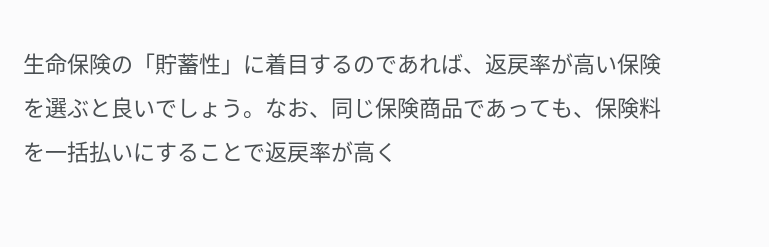生命保険の「貯蓄性」に着目するのであれば、返戻率が高い保険を選ぶと良いでしょう。なお、同じ保険商品であっても、保険料を一括払いにすることで返戻率が高く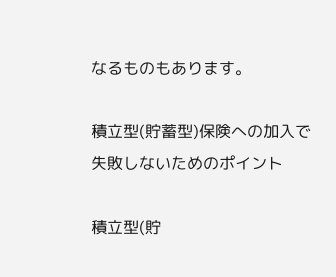なるものもあります。

積立型(貯蓄型)保険への加入で失敗しないためのポイント

積立型(貯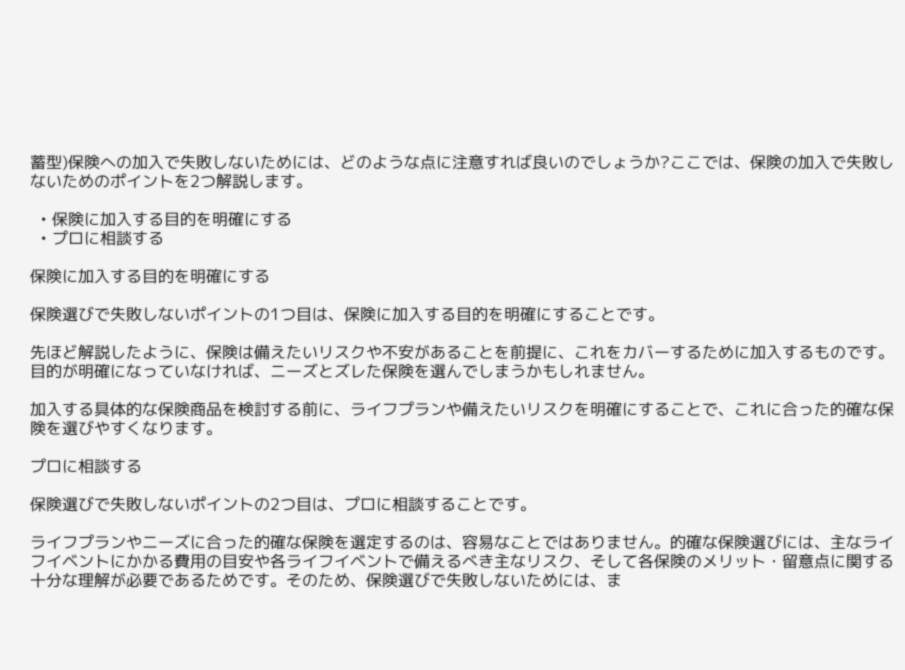蓄型)保険への加入で失敗しないためには、どのような点に注意すれば良いのでしょうか?ここでは、保険の加入で失敗しないためのポイントを2つ解説します。

  • 保険に加入する目的を明確にする
  • プロに相談する

保険に加入する目的を明確にする

保険選びで失敗しないポイントの1つ目は、保険に加入する目的を明確にすることです。

先ほど解説したように、保険は備えたいリスクや不安があることを前提に、これをカバーするために加入するものです。目的が明確になっていなければ、ニーズとズレた保険を選んでしまうかもしれません。

加入する具体的な保険商品を検討する前に、ライフプランや備えたいリスクを明確にすることで、これに合った的確な保険を選びやすくなります。

プロに相談する

保険選びで失敗しないポイントの2つ目は、プロに相談することです。

ライフプランやニーズに合った的確な保険を選定するのは、容易なことではありません。的確な保険選びには、主なライフイベントにかかる費用の目安や各ライフイベントで備えるべき主なリスク、そして各保険のメリット・留意点に関する十分な理解が必要であるためです。そのため、保険選びで失敗しないためには、ま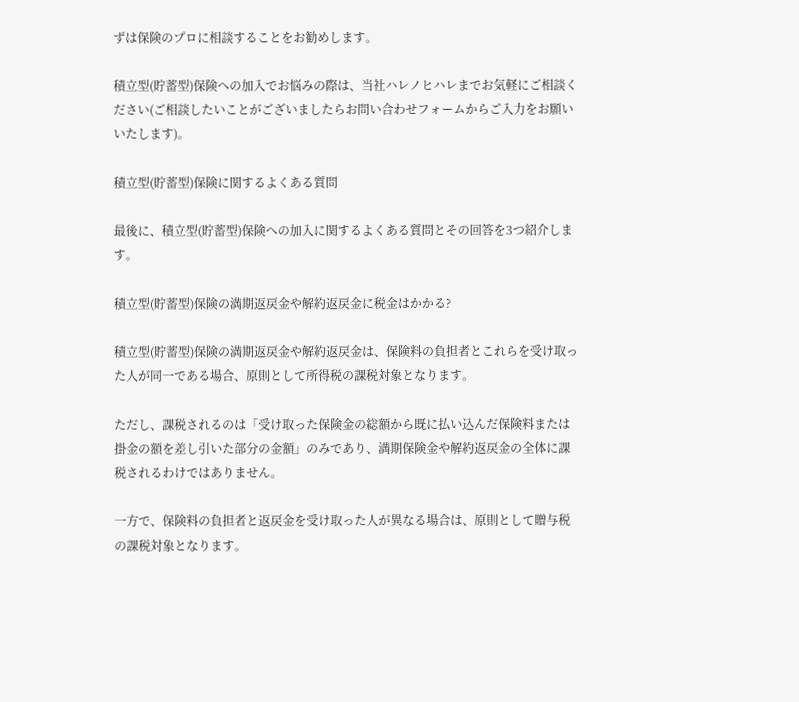ずは保険のプロに相談することをお勧めします。

積立型(貯蓄型)保険への加入でお悩みの際は、当社ハレノヒハレまでお気軽にご相談ください(ご相談したいことがございましたらお問い合わせフォームからご入力をお願いいたします)。

積立型(貯蓄型)保険に関するよくある質問

最後に、積立型(貯蓄型)保険への加入に関するよくある質問とその回答を3つ紹介します。

積立型(貯蓄型)保険の満期返戻金や解約返戻金に税金はかかる?

積立型(貯蓄型)保険の満期返戻金や解約返戻金は、保険料の負担者とこれらを受け取った人が同一である場合、原則として所得税の課税対象となります。

ただし、課税されるのは「受け取った保険金の総額から既に払い込んだ保険料または掛金の額を差し引いた部分の金額」のみであり、満期保険金や解約返戻金の全体に課税されるわけではありません。

一方で、保険料の負担者と返戻金を受け取った人が異なる場合は、原則として贈与税の課税対象となります。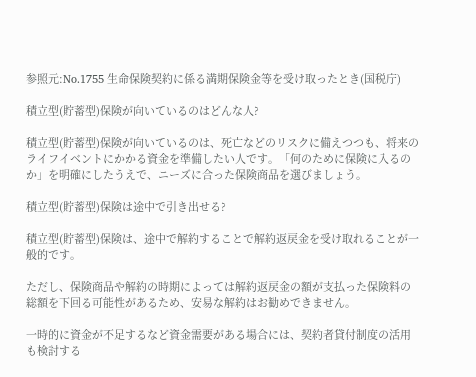参照元:No.1755 生命保険契約に係る満期保険金等を受け取ったとき(国税庁)

積立型(貯蓄型)保険が向いているのはどんな人?

積立型(貯蓄型)保険が向いているのは、死亡などのリスクに備えつつも、将来のライフイベントにかかる資金を準備したい人です。「何のために保険に入るのか」を明確にしたうえで、ニーズに合った保険商品を選びましょう。

積立型(貯蓄型)保険は途中で引き出せる?

積立型(貯蓄型)保険は、途中で解約することで解約返戻金を受け取れることが一般的です。

ただし、保険商品や解約の時期によっては解約返戻金の額が支払った保険料の総額を下回る可能性があるため、安易な解約はお勧めできません。

一時的に資金が不足するなど資金需要がある場合には、契約者貸付制度の活用も検討する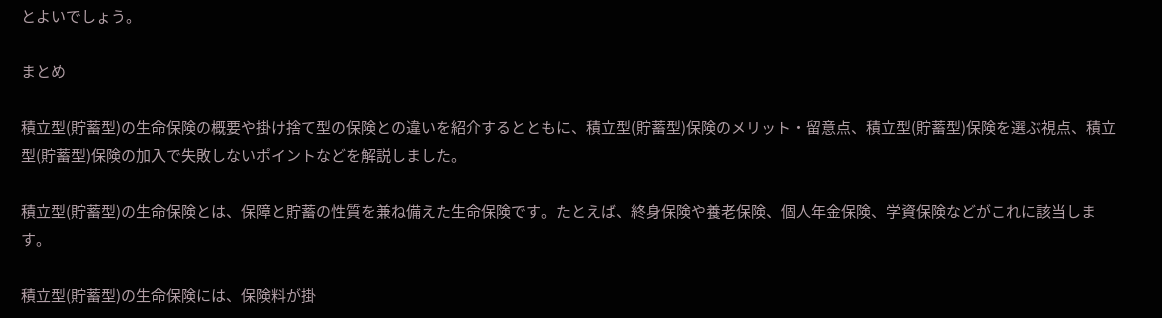とよいでしょう。

まとめ

積立型(貯蓄型)の生命保険の概要や掛け捨て型の保険との違いを紹介するとともに、積立型(貯蓄型)保険のメリット・留意点、積立型(貯蓄型)保険を選ぶ視点、積立型(貯蓄型)保険の加入で失敗しないポイントなどを解説しました。

積立型(貯蓄型)の生命保険とは、保障と貯蓄の性質を兼ね備えた生命保険です。たとえば、終身保険や養老保険、個人年金保険、学資保険などがこれに該当します。

積立型(貯蓄型)の生命保険には、保険料が掛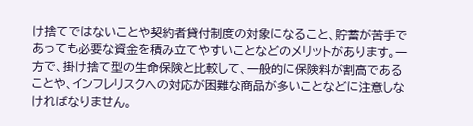け捨てではないことや契約者貸付制度の対象になること、貯蓄が苦手であっても必要な資金を積み立てやすいことなどのメリットがあります。一方で、掛け捨て型の生命保険と比較して、一般的に保険料が割高であることや、インフレリスクへの対応が困難な商品が多いことなどに注意しなければなりません。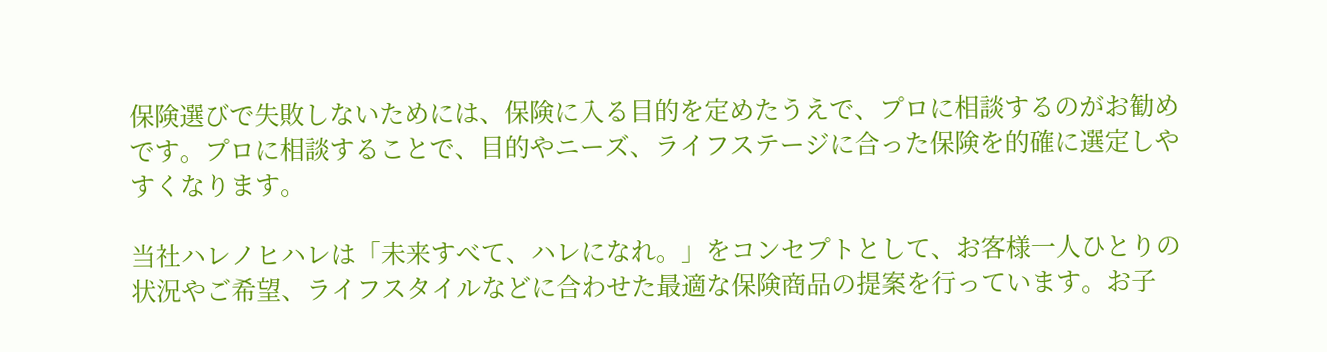保険選びで失敗しないためには、保険に入る目的を定めたうえで、プロに相談するのがお勧めです。プロに相談することで、目的やニーズ、ライフステージに合った保険を的確に選定しやすくなります。

当社ハレノヒハレは「未来すべて、ハレになれ。」をコンセプトとして、お客様一人ひとりの状況やご希望、ライフスタイルなどに合わせた最適な保険商品の提案を行っています。お子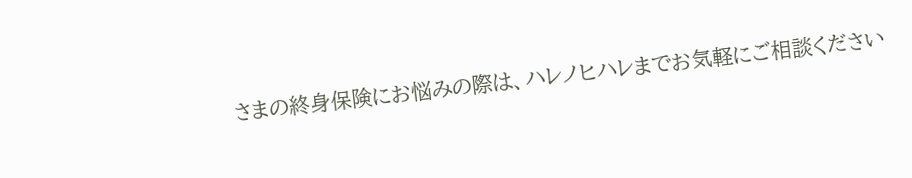さまの終身保険にお悩みの際は、ハレノヒハレまでお気軽にご相談ください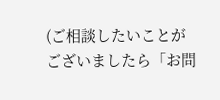(ご相談したいことがございましたら「お問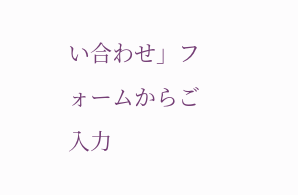い合わせ」フォームからご入力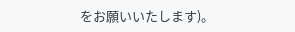をお願いいたします)。